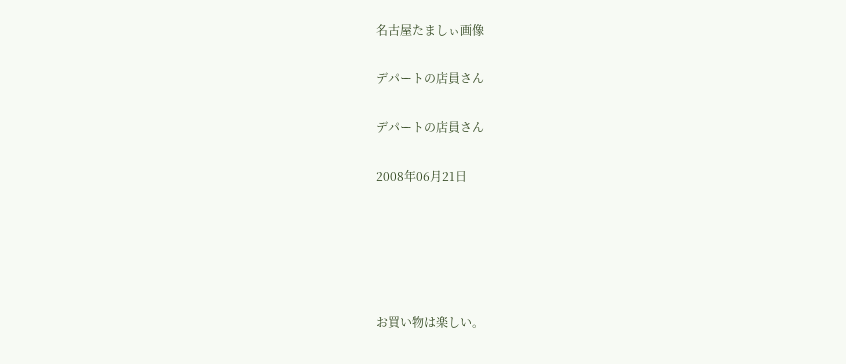名古屋たましぃ画像

デパートの店員さん

デパートの店員さん

2008年06月21日





お買い物は楽しい。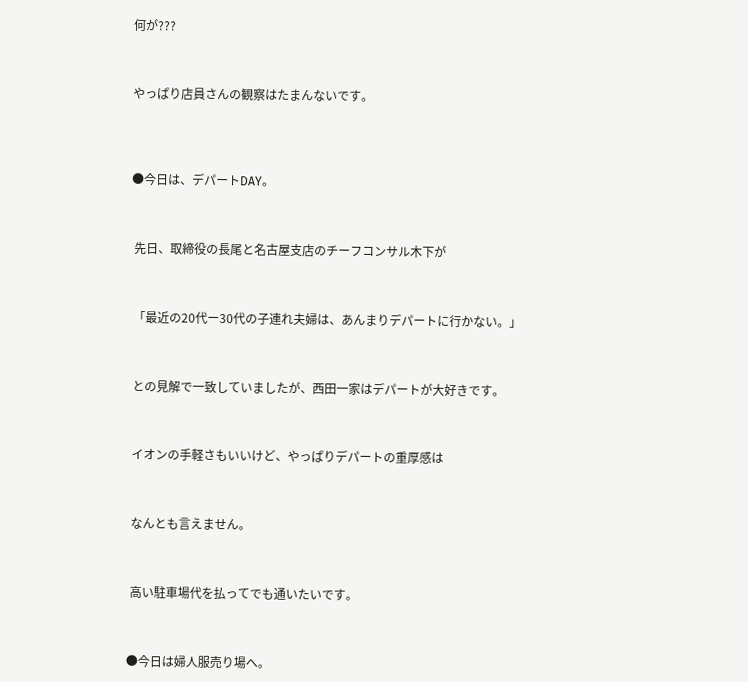何が???



やっぱり店員さんの観察はたまんないです。




●今日は、デパートDAY。



 先日、取締役の長尾と名古屋支店のチーフコンサル木下が



 「最近の20代ー30代の子連れ夫婦は、あんまりデパートに行かない。」



 との見解で一致していましたが、西田一家はデパートが大好きです。



 イオンの手軽さもいいけど、やっぱりデパートの重厚感は



 なんとも言えません。



 高い駐車場代を払ってでも通いたいです。



●今日は婦人服売り場へ。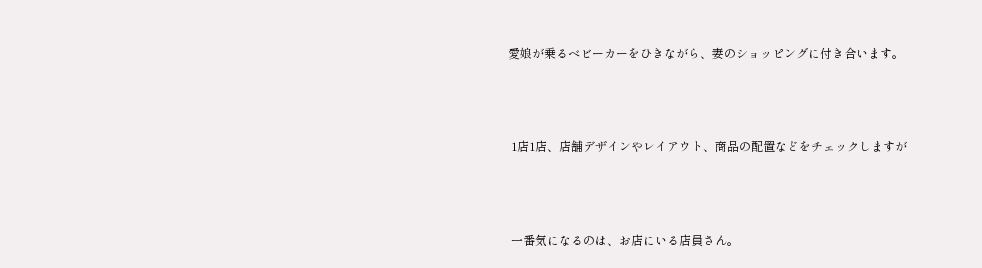愛娘が乗るベビーカーをひきながら、妻のショッピングに付き合います。



 1店1店、店舗デザインやレイアウト、商品の配置などをチェックしますが



 一番気になるのは、お店にいる店員さん。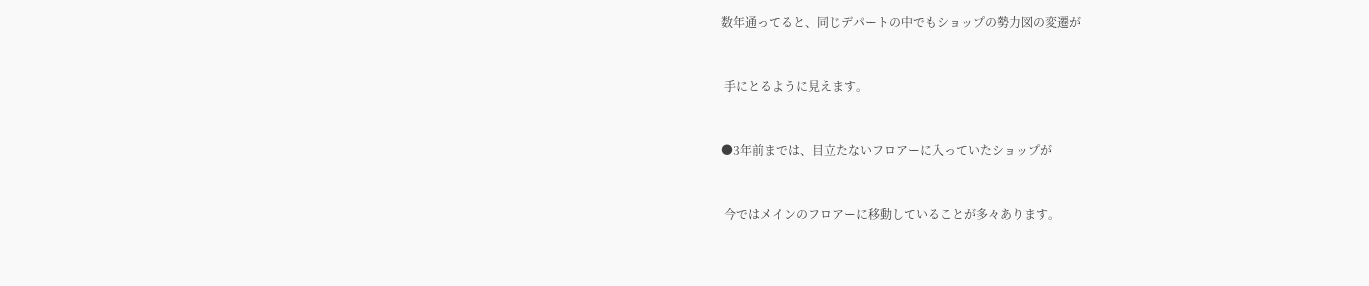数年通ってると、同じデパートの中でもショップの勢力図の変遷が



 手にとるように見えます。



●3年前までは、目立たないフロアーに入っていたショップが



 今ではメインのフロアーに移動していることが多々あります。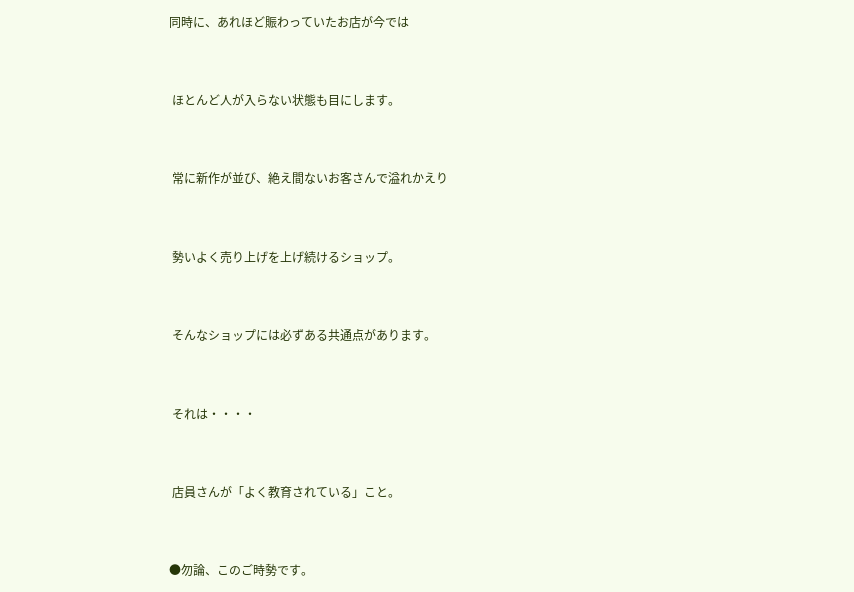同時に、あれほど賑わっていたお店が今では



 ほとんど人が入らない状態も目にします。



 常に新作が並び、絶え間ないお客さんで溢れかえり



 勢いよく売り上げを上げ続けるショップ。



 そんなショップには必ずある共通点があります。



 それは・・・・



 店員さんが「よく教育されている」こと。



●勿論、このご時勢です。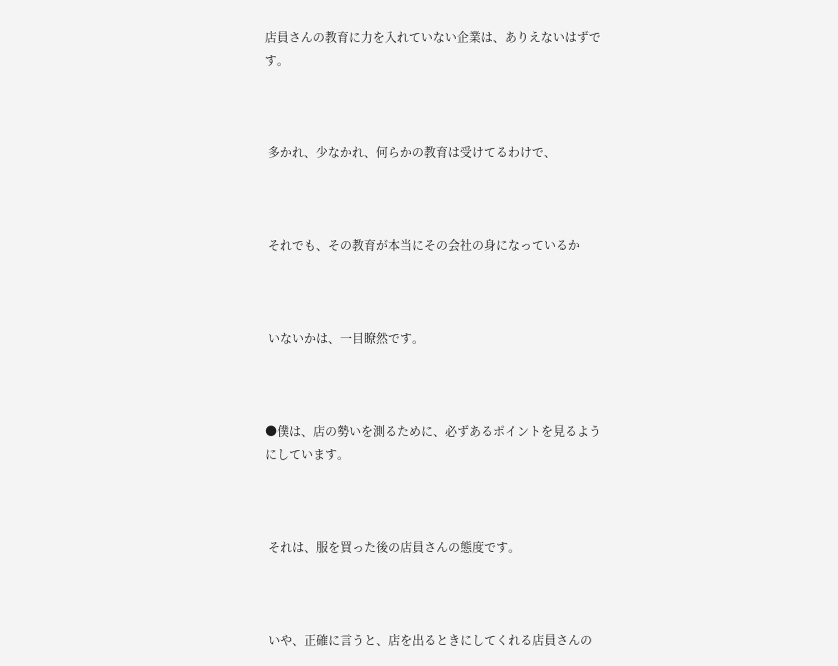店員さんの教育に力を入れていない企業は、ありえないはずです。



 多かれ、少なかれ、何らかの教育は受けてるわけで、



 それでも、その教育が本当にその会社の身になっているか



 いないかは、一目瞭然です。



●僕は、店の勢いを測るために、必ずあるポイントを見るようにしています。



 それは、服を買った後の店員さんの態度です。



 いや、正確に言うと、店を出るときにしてくれる店員さんの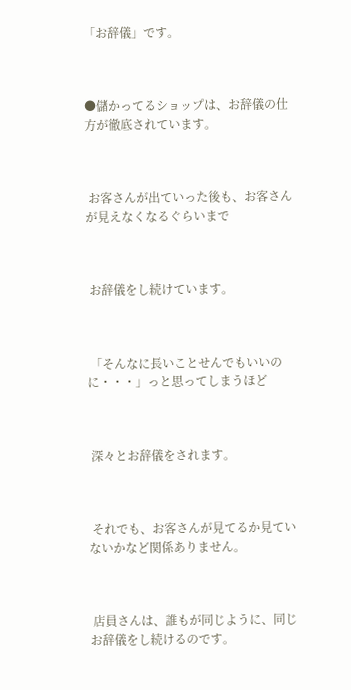「お辞儀」です。



●儲かってるショップは、お辞儀の仕方が徹底されています。



 お客さんが出ていった後も、お客さんが見えなくなるぐらいまで



 お辞儀をし続けています。



 「そんなに長いことせんでもいいのに・・・」っと思ってしまうほど



 深々とお辞儀をされます。



 それでも、お客さんが見てるか見ていないかなど関係ありません。



 店員さんは、誰もが同じように、同じお辞儀をし続けるのです。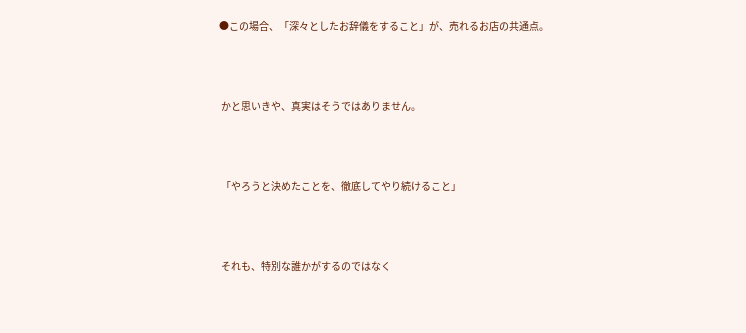●この場合、「深々としたお辞儀をすること」が、売れるお店の共通点。



 かと思いきや、真実はそうではありません。



 「やろうと決めたことを、徹底してやり続けること」



 それも、特別な誰かがするのではなく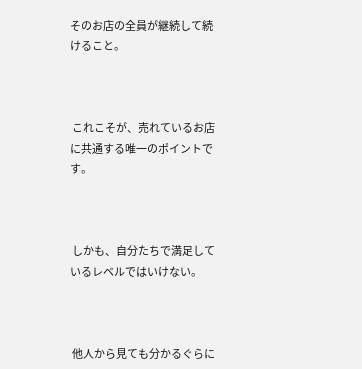そのお店の全員が継続して続けること。



 これこそが、売れているお店に共通する唯一のポイントです。



 しかも、自分たちで満足しているレベルではいけない。



 他人から見ても分かるぐらに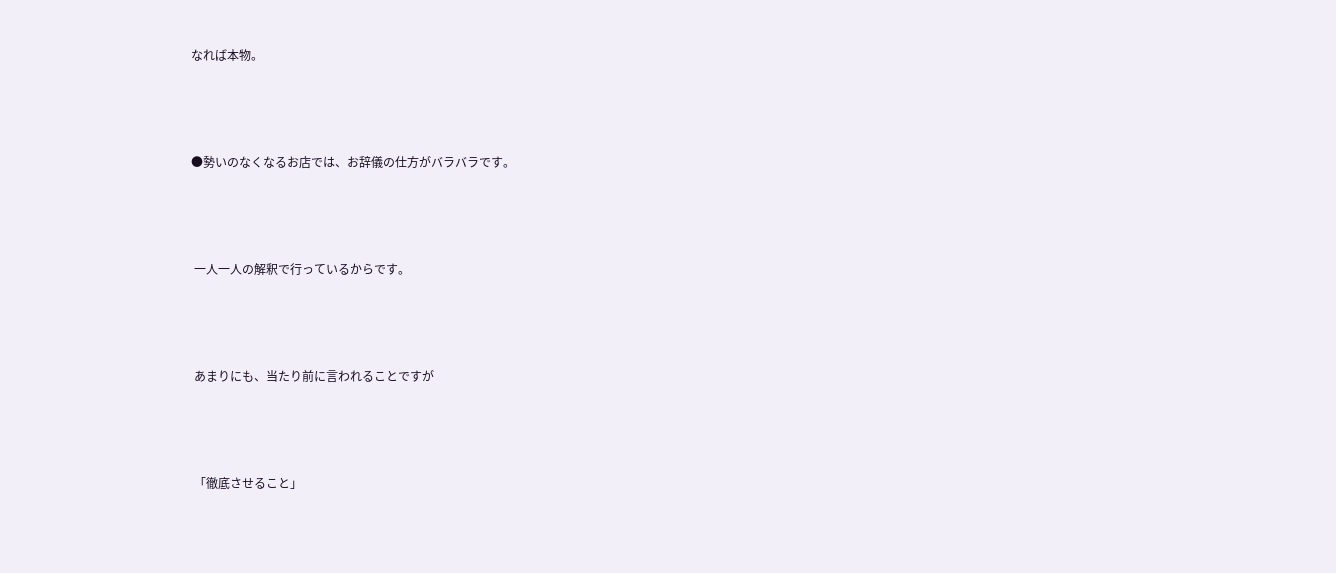なれば本物。



●勢いのなくなるお店では、お辞儀の仕方がバラバラです。



 一人一人の解釈で行っているからです。



 あまりにも、当たり前に言われることですが



 「徹底させること」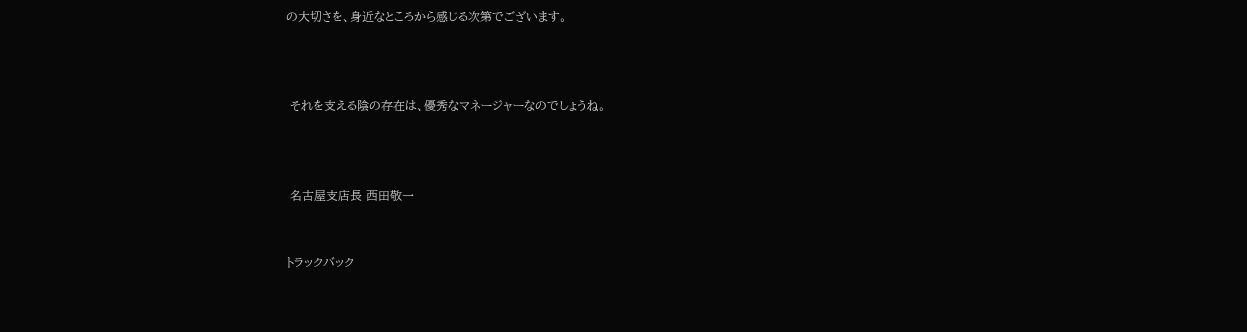の大切さを、身近なところから感じる次第でございます。



 それを支える陰の存在は、優秀なマネージャーなのでしょうね。



 名古屋支店長 西田敬一


トラックバック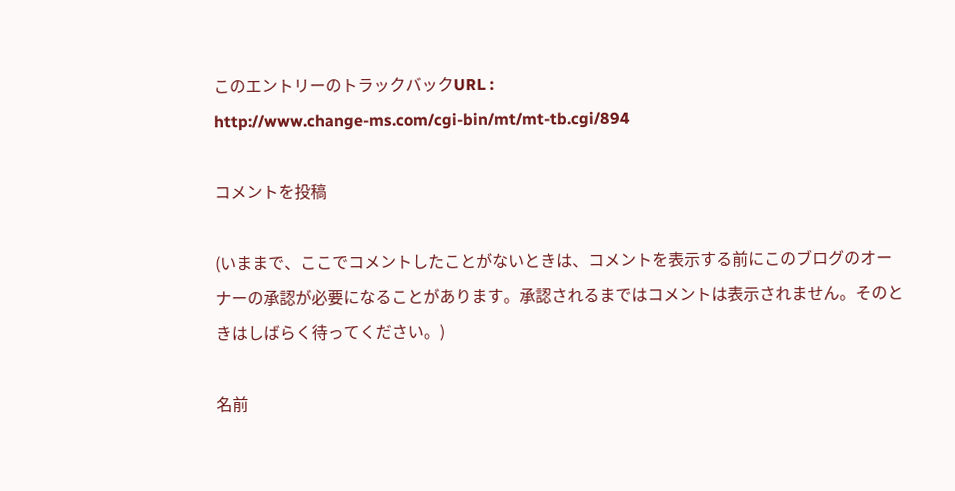このエントリーのトラックバックURL :
http://www.change-ms.com/cgi-bin/mt/mt-tb.cgi/894

コメントを投稿

(いままで、ここでコメントしたことがないときは、コメントを表示する前にこのブログのオーナーの承認が必要になることがあります。承認されるまではコメントは表示されません。そのときはしばらく待ってください。)

名前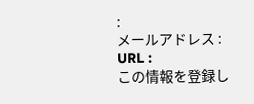:
メールアドレス :
URL :
この情報を登録し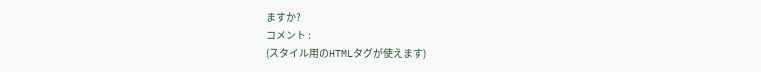ますか?
コメント :
(スタイル用のHTMLタグが使えます)